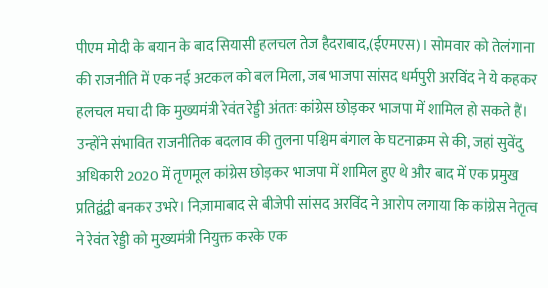पीएम मोदी के बयान के बाद सियासी हलचल तेज हैदराबाद,(ईएमएस)। सोमवार को तेलंगाना की राजनीति में एक नई अटकल को बल मिला, जब भाजपा सांसद धर्मपुरी अरविंद ने ये कहकर हलचल मचा दी कि मुख्यमंत्री रेवंत रेड्डी अंततः कांग्रेस छोड़कर भाजपा में शामिल हो सकते हैं। उन्होंने संभावित राजनीतिक बदलाव की तुलना पश्चिम बंगाल के घटनाक्रम से की, जहां सुवेंदु अधिकारी 2020 में तृणमूल कांग्रेस छोड़कर भाजपा में शामिल हुए थे और बाद में एक प्रमुख प्रतिद्वंद्वी बनकर उभरे। निज़ामाबाद से बीजेपी सांसद अरविंद ने आरोप लगाया कि कांग्रेस नेतृत्व ने रेवंत रेड्डी को मुख्यमंत्री नियुक्त करके एक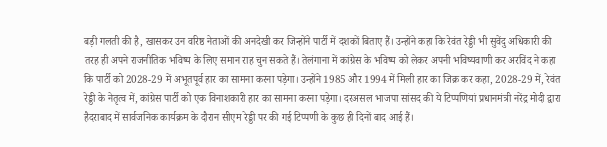बड़ी गलती की है, खासकर उन वरिष्ठ नेताओं की अनदेखी कर जिन्होंने पार्टी में दशकों बिताए हैं। उन्होंने कहा कि रेवंत रेड्डी भी सुवेंदु अधिकारी की तरह ही अपने राजनीतिक भविष्य के लिए समान राह चुन सकते हैं। तेलंगाना में कांग्रेस के भविष्य को लेकर अपनी भविष्यवाणी कर अरविंद ने कहा कि पार्टी को 2028-29 में अभूतपूर्व हार का सामना करना पड़ेगा। उन्होंने 1985 और 1994 में मिली हार का जिक्र कर कहा, 2028-29 में, रेवंत रेड्डी के नेतृत्व में, कांग्रेस पार्टी को एक विनाशकारी हार का सामना करना पड़ेगा। दरअसल भाजपा सांसद की ये टिप्पणियां प्रधानमंत्री नरेंद्र मोदी द्वारा हैदराबाद में सार्वजनिक कार्यक्रम के दौरान सीएम रेड्डी पर की गई टिप्पणी के कुछ ही दिनों बाद आई हैं।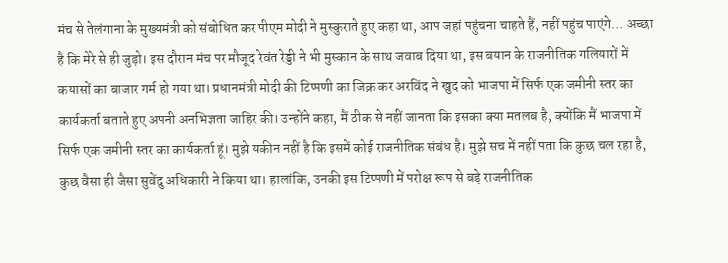मंच से तेलंगाना के मुख्यमंत्री को संबोधित कर पीएम मोदी ने मुस्कुराते हुए कहा था, आप जहां पहुंचना चाहते हैं, नहीं पहुंच पाएंगे… अच्छा है कि मेरे से ही जुड़ो। इस दौरान मंच पर मौजूद रेवंत रेड्डी ने भी मुस्कान के साथ जवाब दिया था, इस बयान के राजनीतिक गलियारों में कयासों का बाजार गर्म हो गया था। प्रधानमंत्री मोदी की टिप्पणी का जिक्र कर अरविंद ने खुद को भाजपा में सिर्फ एक जमीनी स्तर का कार्यकर्ता बताते हुए अपनी अनभिज्ञता जाहिर की। उन्होंने कहा, मैं ठीक से नहीं जानता कि इसका क्या मतलब है, क्योंकि मैं भाजपा में सिर्फ एक जमीनी स्तर का कार्यकर्ता हूं। मुझे यकीन नहीं है कि इसमें कोई राजनीतिक संबंध है। मुझे सच में नहीं पता कि कुछ चल रहा है, कुछ वैसा ही जैसा सुवेंदु अधिकारी ने किया था। हालांकि, उनकी इस टिप्पणी में परोक्ष रूप से बड़े राजनीतिक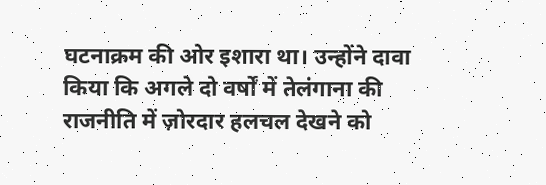घटनाक्रम की ओर इशारा था। उन्होंने दावा किया कि अगले दो वर्षों में तेलंगाना की राजनीति में ज़ोरदार हलचल देखने को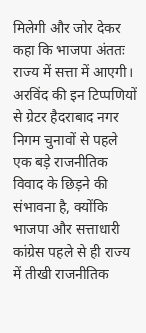मिलेगी और जोर देकर कहा कि भाजपा अंततः राज्य में सत्ता में आएगी। अरविंद की इन टिप्पणियों से ग्रेटर हैदराबाद नगर निगम चुनावों से पहले एक बड़े राजनीतिक विवाद के छिड़ने की संभावना है, क्योंकि भाजपा और सत्ताधारी कांग्रेस पहले से ही राज्य में तीखी राजनीतिक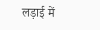लड़ाई में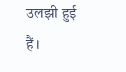उलझी हुई हैं।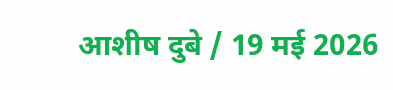आशीष दुबे / 19 मई 2026